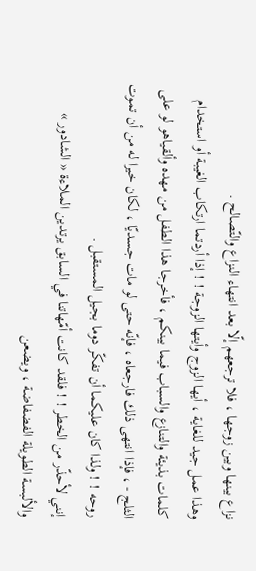نزاع بينها وبين زوجها ، فلا ترجعهم إلّا بعد انتهاء النزاع والتّصالح .
وهذا عمل جيد للغاية ، أيها الزوج وأيتها الزوجة ! ! إذا أردتما ارتكاب الغيبة أو استخدام كلمات بذيئة والتنازع والسباب فيما بينكم ، فأخرجا هذا الطفل من مهده وألقياهو لو على الثلج - ، فإذا انتهى ذلك فارجعاه ، فإنّه حتى لو مات جسديّا ، لكان خيرا له من أن تموت روحه ! ! ولذا كان عليكما أن تفكّر دوما بجيل المستقبل .
إنني لأحذّر من الخطر ! ! فلقد كانت أمّهاتنا في السابق يرتدين الملاءة « الشادور » والألبسة الطويلة الفضفاضة ، ويضعن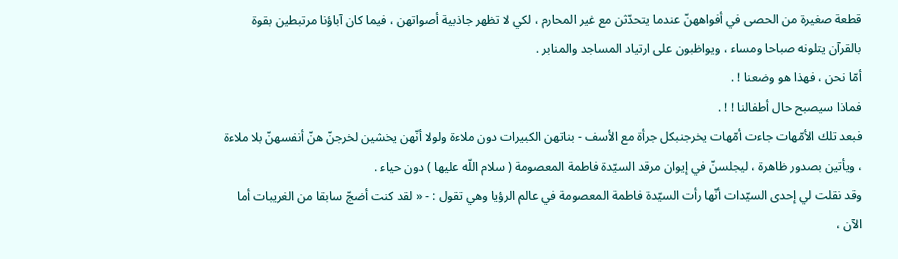قطعة صغيرة من الحصى في أفواههنّ عندما يتحدّثن مع غير المحارم ، لكي لا تظهر جاذبية أصواتهن ، فيما كان آباؤنا مرتبطين بقوة بالقرآن يتلونه صباحا ومساء ، ويواظبون على ارتياد المساجد والمنابر .
أمّا نحن ، فهذا هو وضعنا ! .
فماذا سيصبح حال أطفالنا ! ! .
فبعد تلك الأمّهات جاءت أمّهات يخرجنبكل جرأة مع الأسف - بناتهن الكبيرات دون ملاءة ولولا أنّهن يخشين لخرجنّ هنّ أنفسهنّ بلا ملاءة ، ويأتين بصدور ظاهرة ، ليجلسنّ في إيوان مرقد السيّدة فاطمة المعصومة ( سلام اللّه عليها ) دون حياء .
وقد نقلت لي إحدى السيّدات أنّها رأت السيّدة فاطمة المعصومة في عالم الرؤيا وهي تقول : - « لقد كنت أضجّ سابقا من الغريبات أما الآن ،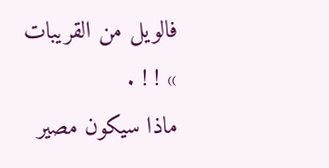فالويل من القريبات » ! ! .
ماذا سيكون مصير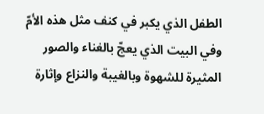الطفل الذي يكبر في كنف مثل هذه الأمّ وفي البيت الذي يعجّ بالغناء والصور المثيرة للشهوة وبالغيبة والنزاع وإثارة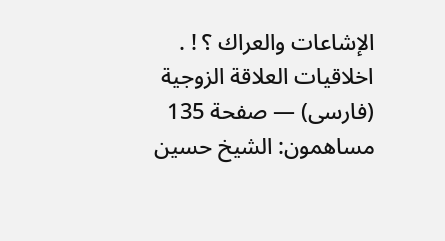الإشاعات والعراك ؟ ! .
اخلاقيات العلاقة الزوجية (فارسى) — صفحة 135
مساهمون: الشيخ حسين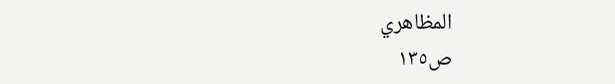المظاهري
ص١٣٥